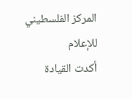المركز الفلسطيني للإعلام
أكدت القيادة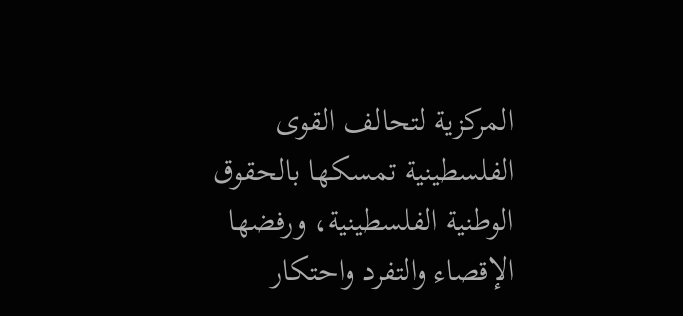المركزية لتحالف القوى الفلسطينية تمسكها بالحقوق الوطنية الفلسطينية، ورفضها الإقصاء والتفرد واحتكار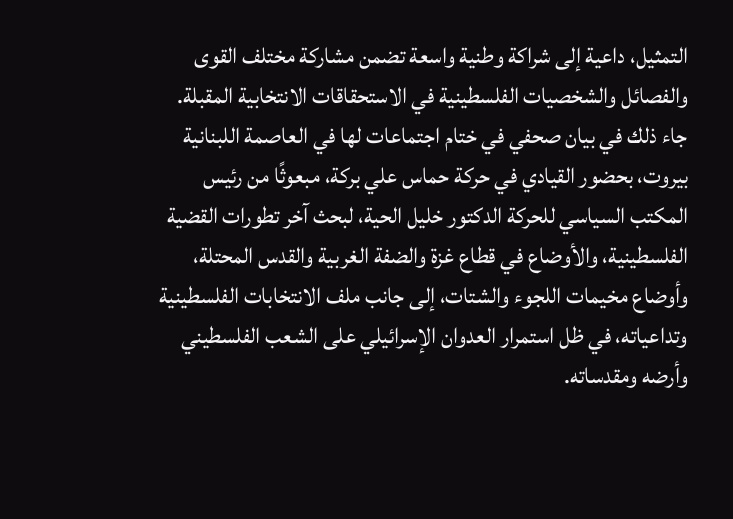التمثيل، داعية إلى شراكة وطنية واسعة تضمن مشاركة مختلف القوى والفصائل والشخصيات الفلسطينية في الاستحقاقات الانتخابية المقبلة.
جاء ذلك في بيان صحفي في ختام اجتماعات لها في العاصمة اللبنانية بيروت، بحضور القيادي في حركة حماس علي بركة، مبعوثًا من رئيس المكتب السياسي للحركة الدكتور خليل الحية، لبحث آخر تطورات القضية الفلسطينية، والأوضاع في قطاع غزة والضفة الغربية والقدس المحتلة، وأوضاع مخيمات اللجوء والشتات، إلى جانب ملف الانتخابات الفلسطينية وتداعياته، في ظل استمرار العدوان الإسرائيلي على الشعب الفلسطيني وأرضه ومقدساته.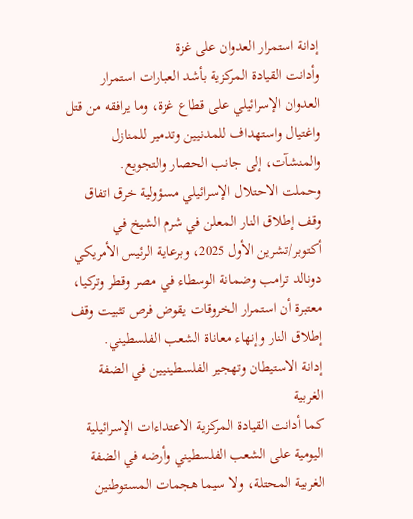إدانة استمرار العدوان على غزة
وأدانت القيادة المركزية بأشد العبارات استمرار العدوان الإسرائيلي على قطاع غزة، وما يرافقه من قتل واغتيال واستهداف للمدنيين وتدمير للمنازل والمنشآت، إلى جانب الحصار والتجويع.
وحملت الاحتلال الإسرائيلي مسؤولية خرق اتفاق وقف إطلاق النار المعلن في شرم الشيخ في أكتوبر/تشرين الأول 2025، وبرعاية الرئيس الأمريكي دونالد ترامب وضمانة الوسطاء في مصر وقطر وتركيا، معتبرة أن استمرار الخروقات يقوض فرص تثبيت وقف إطلاق النار وإنهاء معاناة الشعب الفلسطيني.
إدانة الاستيطان وتهجير الفلسطينيين في الضفة الغربية
كما أدانت القيادة المركزية الاعتداءات الإسرائيلية اليومية على الشعب الفلسطيني وأرضه في الضفة الغربية المحتلة، ولا سيما هجمات المستوطنين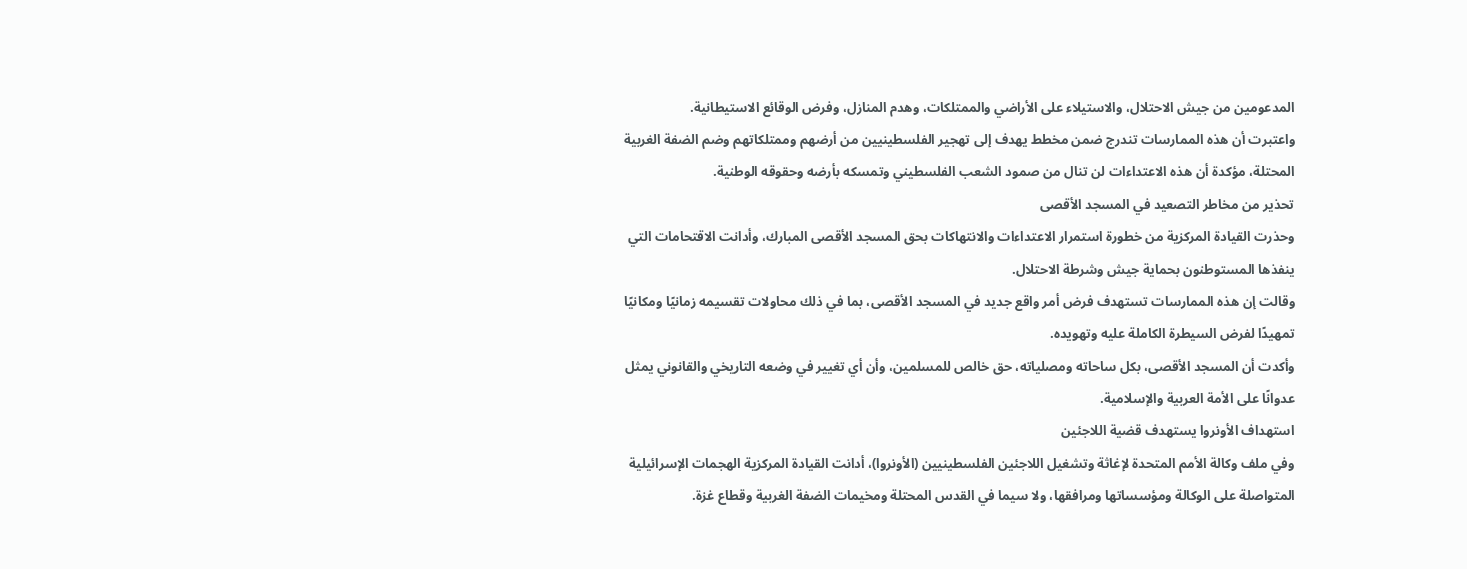المدعومين من جيش الاحتلال، والاستيلاء على الأراضي والممتلكات، وهدم المنازل، وفرض الوقائع الاستيطانية.
واعتبرت أن هذه الممارسات تندرج ضمن مخطط يهدف إلى تهجير الفلسطينيين من أرضهم وممتلكاتهم وضم الضفة الغربية المحتلة، مؤكدة أن هذه الاعتداءات لن تنال من صمود الشعب الفلسطيني وتمسكه بأرضه وحقوقه الوطنية.
تحذير من مخاطر التصعيد في المسجد الأقصى
وحذرت القيادة المركزية من خطورة استمرار الاعتداءات والانتهاكات بحق المسجد الأقصى المبارك، وأدانت الاقتحامات التي ينفذها المستوطنون بحماية جيش وشرطة الاحتلال.
وقالت إن هذه الممارسات تستهدف فرض أمر واقع جديد في المسجد الأقصى، بما في ذلك محاولات تقسيمه زمانيًا ومكانيًا تمهيدًا لفرض السيطرة الكاملة عليه وتهويده.
وأكدت أن المسجد الأقصى، بكل ساحاته ومصلياته، حق خالص للمسلمين، وأن أي تغيير في وضعه التاريخي والقانوني يمثل عدوانًا على الأمة العربية والإسلامية.
استهداف الأونروا يستهدف قضية اللاجئين
وفي ملف وكالة الأمم المتحدة لإغاثة وتشغيل اللاجئين الفلسطينيين (الأونروا)، أدانت القيادة المركزية الهجمات الإسرائيلية المتواصلة على الوكالة ومؤسساتها ومرافقها، ولا سيما في القدس المحتلة ومخيمات الضفة الغربية وقطاع غزة.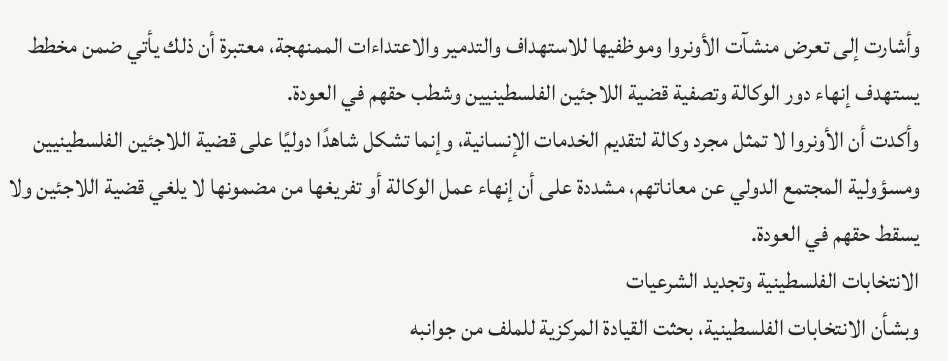وأشارت إلى تعرض منشآت الأونروا وموظفيها للاستهداف والتدمير والاعتداءات الممنهجة، معتبرة أن ذلك يأتي ضمن مخطط يستهدف إنهاء دور الوكالة وتصفية قضية اللاجئين الفلسطينيين وشطب حقهم في العودة.
وأكدت أن الأونروا لا تمثل مجرد وكالة لتقديم الخدمات الإنسانية، وإنما تشكل شاهدًا دوليًا على قضية اللاجئين الفلسطينيين ومسؤولية المجتمع الدولي عن معاناتهم، مشددة على أن إنهاء عمل الوكالة أو تفريغها من مضمونها لا يلغي قضية اللاجئين ولا يسقط حقهم في العودة.
الانتخابات الفلسطينية وتجديد الشرعيات
وبشأن الانتخابات الفلسطينية، بحثت القيادة المركزية للملف من جوانبه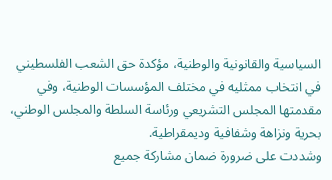السياسية والقانونية والوطنية، مؤكدة حق الشعب الفلسطيني في انتخاب ممثليه في مختلف المؤسسات الوطنية، وفي مقدمتها المجلس التشريعي ورئاسة السلطة والمجلس الوطني، بحرية ونزاهة وشفافية وديمقراطية.
وشددت على ضرورة ضمان مشاركة جميع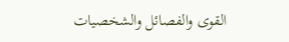القوى والفصائل والشخصيات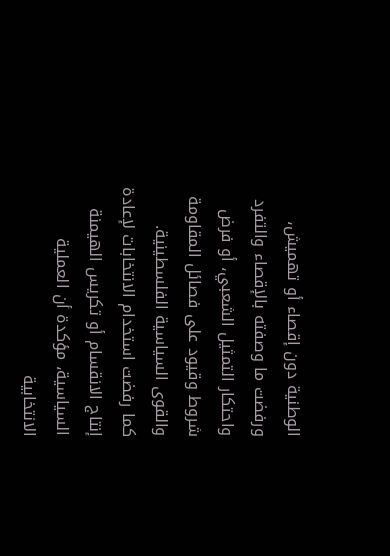الوطنية دون إقصاء أو تهميش، ورفضت ما وصفته بالإقصاء والتفرد واحتكار التمثيل الشعبي، أو فرض شروط وقيود على فصائل المقاومة والقوى السياسية الفلسطينية.
كما رفضت استخدام الانتخابات لإعادة إنتاج الانقسام أو تكريس الهيمنة السياسية، مؤكدة أن العملية الانتخابية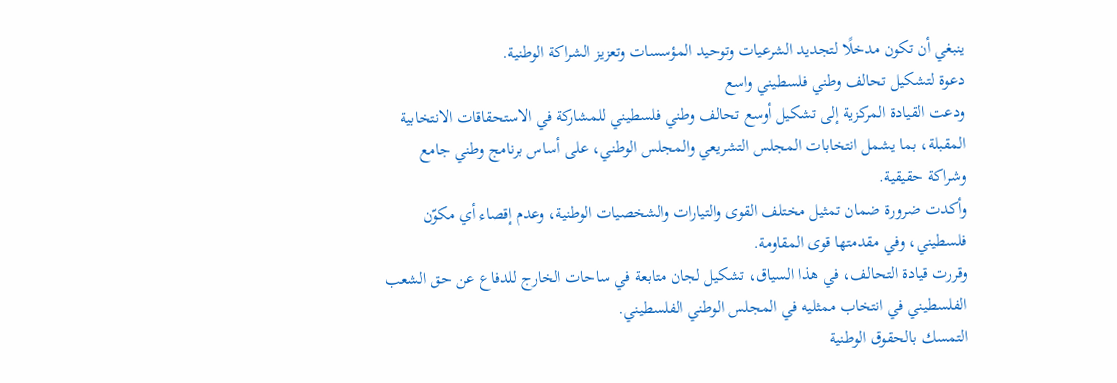ينبغي أن تكون مدخلًا لتجديد الشرعيات وتوحيد المؤسسات وتعزيز الشراكة الوطنية.
دعوة لتشكيل تحالف وطني فلسطيني واسع
ودعت القيادة المركزية إلى تشكيل أوسع تحالف وطني فلسطيني للمشاركة في الاستحقاقات الانتخابية المقبلة، بما يشمل انتخابات المجلس التشريعي والمجلس الوطني، على أساس برنامج وطني جامع وشراكة حقيقية.
وأكدت ضرورة ضمان تمثيل مختلف القوى والتيارات والشخصيات الوطنية، وعدم إقصاء أي مكوّن فلسطيني، وفي مقدمتها قوى المقاومة.
وقررت قيادة التحالف، في هذا السياق، تشكيل لجان متابعة في ساحات الخارج للدفاع عن حق الشعب الفلسطيني في انتخاب ممثليه في المجلس الوطني الفلسطيني.
التمسك بالحقوق الوطنية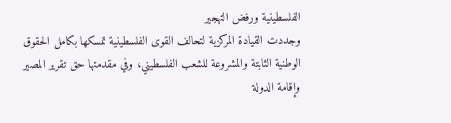الفلسطينية ورفض التهجير
وجددت القيادة المركزية لتحالف القوى الفلسطينية تمسكها بكامل الحقوق الوطنية الثابتة والمشروعة للشعب الفلسطيني، وفي مقدمتها حق تقرير المصير وإقامة الدولة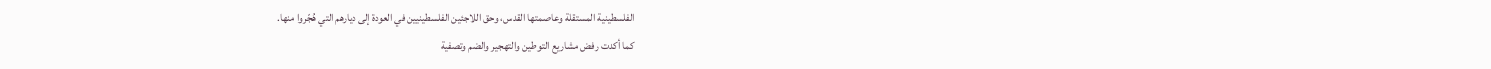الفلسطينية المستقلة وعاصمتها القدس، وحق اللاجئين الفلسطينيين في العودة إلى ديارهم التي هُجّروا منها.
كما أكدت رفض مشاريع التوطين والتهجير والضم وتصفية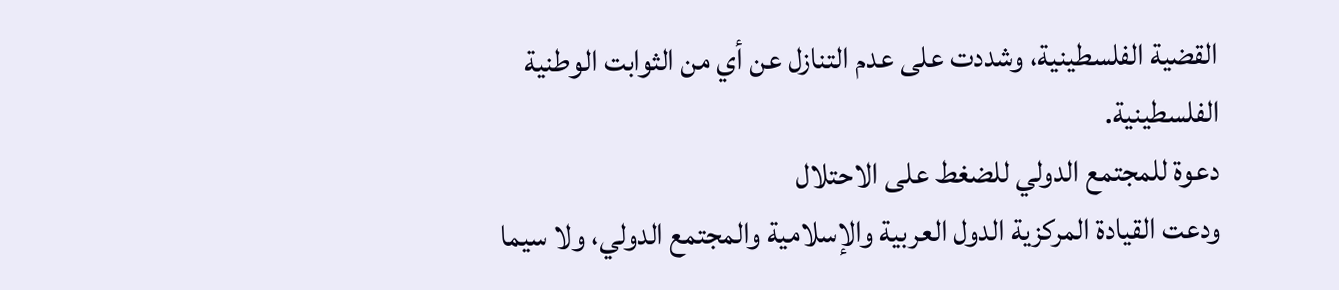القضية الفلسطينية، وشددت على عدم التنازل عن أي من الثوابت الوطنية الفلسطينية.
دعوة للمجتمع الدولي للضغط على الاحتلال
ودعت القيادة المركزية الدول العربية والإسلامية والمجتمع الدولي، ولا سيما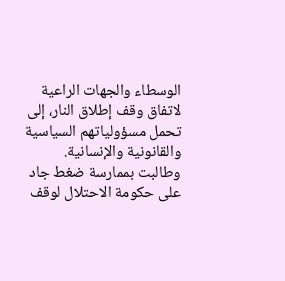الوسطاء والجهات الراعية لاتفاق وقف إطلاق النار، إلى تحمل مسؤولياتهم السياسية والقانونية والإنسانية.
وطالبت بممارسة ضغط جاد على حكومة الاحتلال لوقف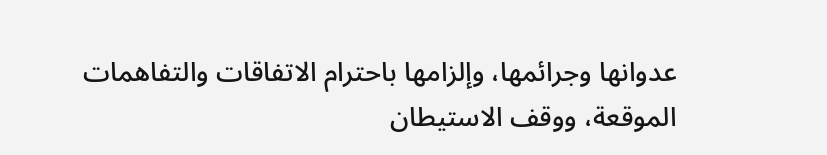عدوانها وجرائمها، وإلزامها باحترام الاتفاقات والتفاهمات الموقعة، ووقف الاستيطان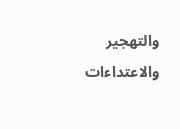والتهجير والاعتداءات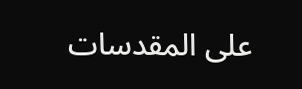على المقدسات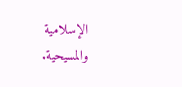الإسلامية والمسيحية.